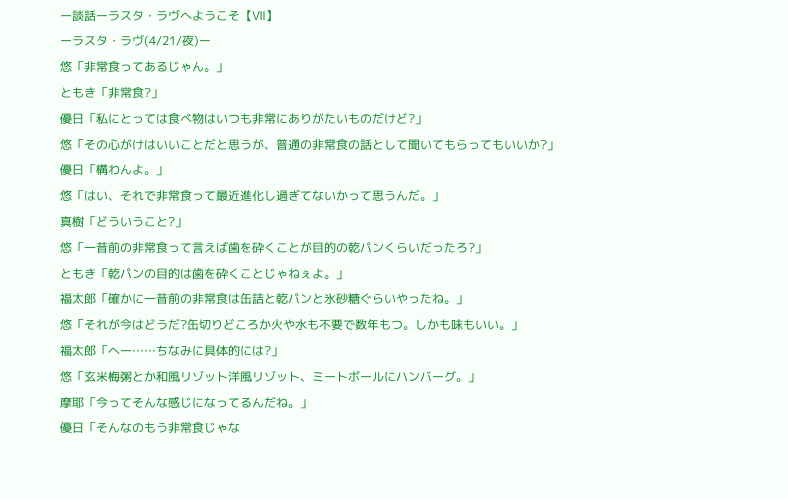ー談話ーラスタ・ラヴへようこそ【Ⅶ】
ーラスタ・ラヴ(4/21/夜)ー
悠「非常食ってあるじゃん。」
ともき「非常食?」
優日「私にとっては食べ物はいつも非常にありがたいものだけど?」
悠「その心がけはいいことだと思うが、普通の非常食の話として聞いてもらってもいいか?」
優日「構わんよ。」
悠「はい、それで非常食って最近進化し過ぎてないかって思うんだ。」
真樹「どういうこと?」
悠「一昔前の非常食って言えば歯を砕くことが目的の乾パンくらいだったろ?」
ともき「乾パンの目的は歯を砕くことじゃねぇよ。」
福太郎「確かに一昔前の非常食は缶詰と乾パンと氷砂糖ぐらいやったね。」
悠「それが今はどうだ?缶切りどころか火や水も不要で数年もつ。しかも味もいい。」
福太郎「へー……ちなみに具体的には?」
悠「玄米梅粥とか和風リゾット洋風リゾット、ミートボールにハンバーグ。」
摩耶「今ってそんな感じになってるんだね。」
優日「そんなのもう非常食じゃな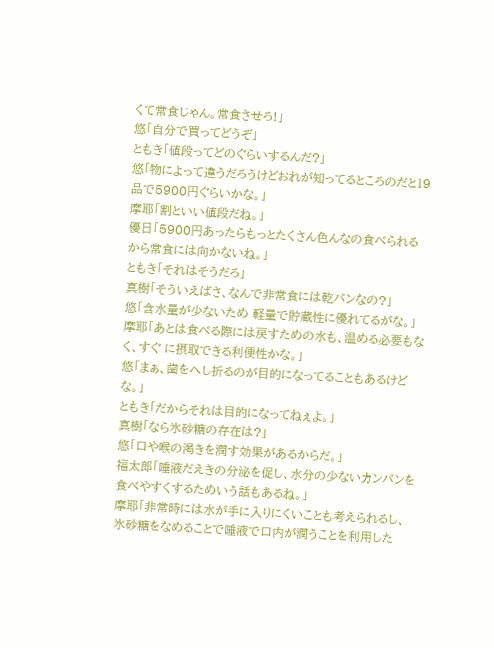くて常食じゃん。常食させろ!」
悠「自分で買ってどうぞ」
ともき「値段ってどのぐらいするんだ?」
悠「物によって違うだろうけどおれが知ってるところのだと19品で5900円ぐらいかな。」
摩耶「割といい値段だね。」
優日「5900円あったらもっとたくさん色んなの食べられるから常食には向かないね。」
ともき「それはそうだろ」
真樹「そういえばさ、なんで非常食には乾パンなの?」
悠「含水量が少ないため 軽量で貯蔵性に優れてるがな。」
摩耶「あとは食べる際には戻すための水も、温める必要もなく、すぐ に摂取できる利便性かな。」
悠「まぁ、歯をへし折るのが目的になってることもあるけどな。」
ともき「だからそれは目的になってねぇよ。」
真樹「なら氷砂糖の存在は?」
悠「口や喉の渇きを潤す効果があるからだ。」
福太郎「唾液だえきの分泌を促し、水分の少ないカンパンを食べやすくするためいう話もあるね。」
摩耶「非常時には水が手に入りにくいことも考えられるし、氷砂糖をなめることで唾液で口内が潤うことを利用した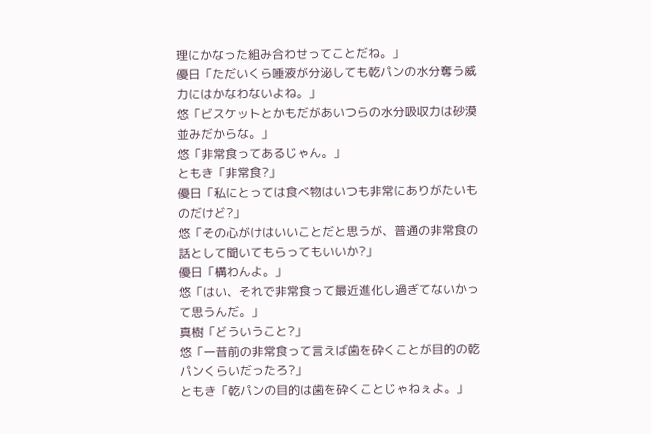理にかなった組み合わせってことだね。」
優日「ただいくら唾液が分泌しても乾パンの水分奪う威力にはかなわないよね。」
悠「ビスケットとかもだがあいつらの水分吸収力は砂漠並みだからな。」
悠「非常食ってあるじゃん。」
ともき「非常食?」
優日「私にとっては食べ物はいつも非常にありがたいものだけど?」
悠「その心がけはいいことだと思うが、普通の非常食の話として聞いてもらってもいいか?」
優日「構わんよ。」
悠「はい、それで非常食って最近進化し過ぎてないかって思うんだ。」
真樹「どういうこと?」
悠「一昔前の非常食って言えば歯を砕くことが目的の乾パンくらいだったろ?」
ともき「乾パンの目的は歯を砕くことじゃねぇよ。」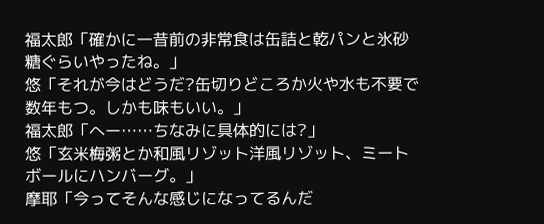福太郎「確かに一昔前の非常食は缶詰と乾パンと氷砂糖ぐらいやったね。」
悠「それが今はどうだ?缶切りどころか火や水も不要で数年もつ。しかも味もいい。」
福太郎「へー……ちなみに具体的には?」
悠「玄米梅粥とか和風リゾット洋風リゾット、ミートボールにハンバーグ。」
摩耶「今ってそんな感じになってるんだ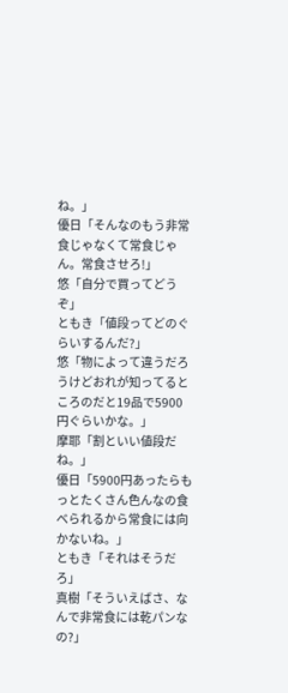ね。」
優日「そんなのもう非常食じゃなくて常食じゃん。常食させろ!」
悠「自分で買ってどうぞ」
ともき「値段ってどのぐらいするんだ?」
悠「物によって違うだろうけどおれが知ってるところのだと19品で5900円ぐらいかな。」
摩耶「割といい値段だね。」
優日「5900円あったらもっとたくさん色んなの食べられるから常食には向かないね。」
ともき「それはそうだろ」
真樹「そういえばさ、なんで非常食には乾パンなの?」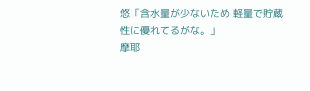悠「含水量が少ないため 軽量で貯蔵性に優れてるがな。」
摩耶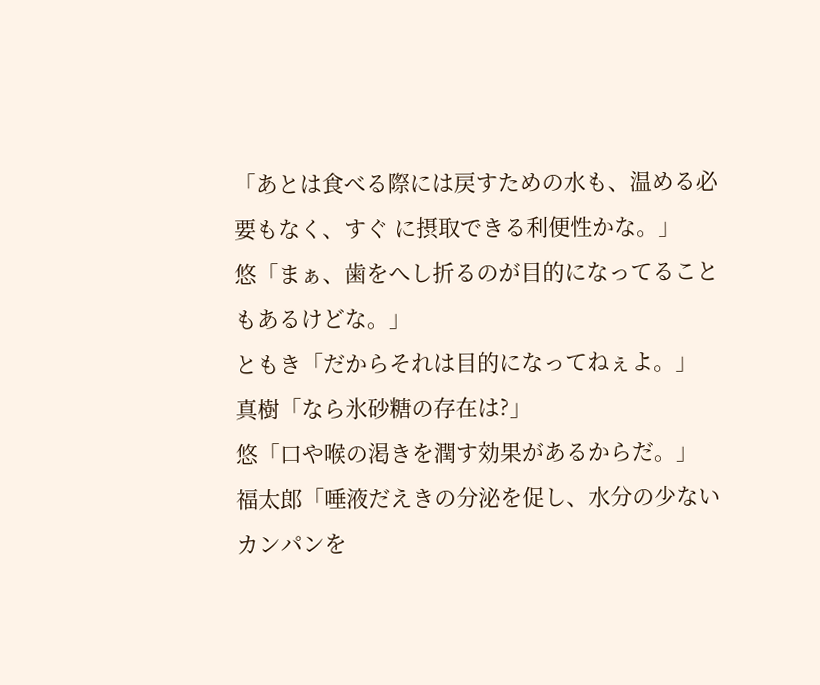「あとは食べる際には戻すための水も、温める必要もなく、すぐ に摂取できる利便性かな。」
悠「まぁ、歯をへし折るのが目的になってることもあるけどな。」
ともき「だからそれは目的になってねぇよ。」
真樹「なら氷砂糖の存在は?」
悠「口や喉の渇きを潤す効果があるからだ。」
福太郎「唾液だえきの分泌を促し、水分の少ないカンパンを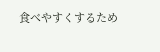食べやすくするため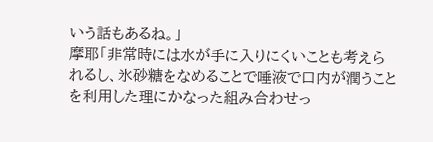いう話もあるね。」
摩耶「非常時には水が手に入りにくいことも考えられるし、氷砂糖をなめることで唾液で口内が潤うことを利用した理にかなった組み合わせっ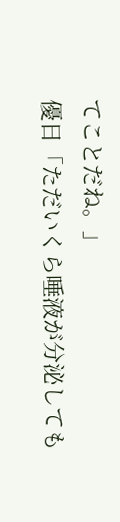てことだね。」
優日「ただいくら唾液が分泌しても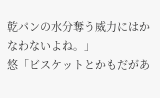乾パンの水分奪う威力にはかなわないよね。」
悠「ビスケットとかもだがあ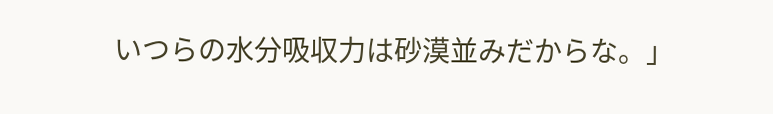いつらの水分吸収力は砂漠並みだからな。」